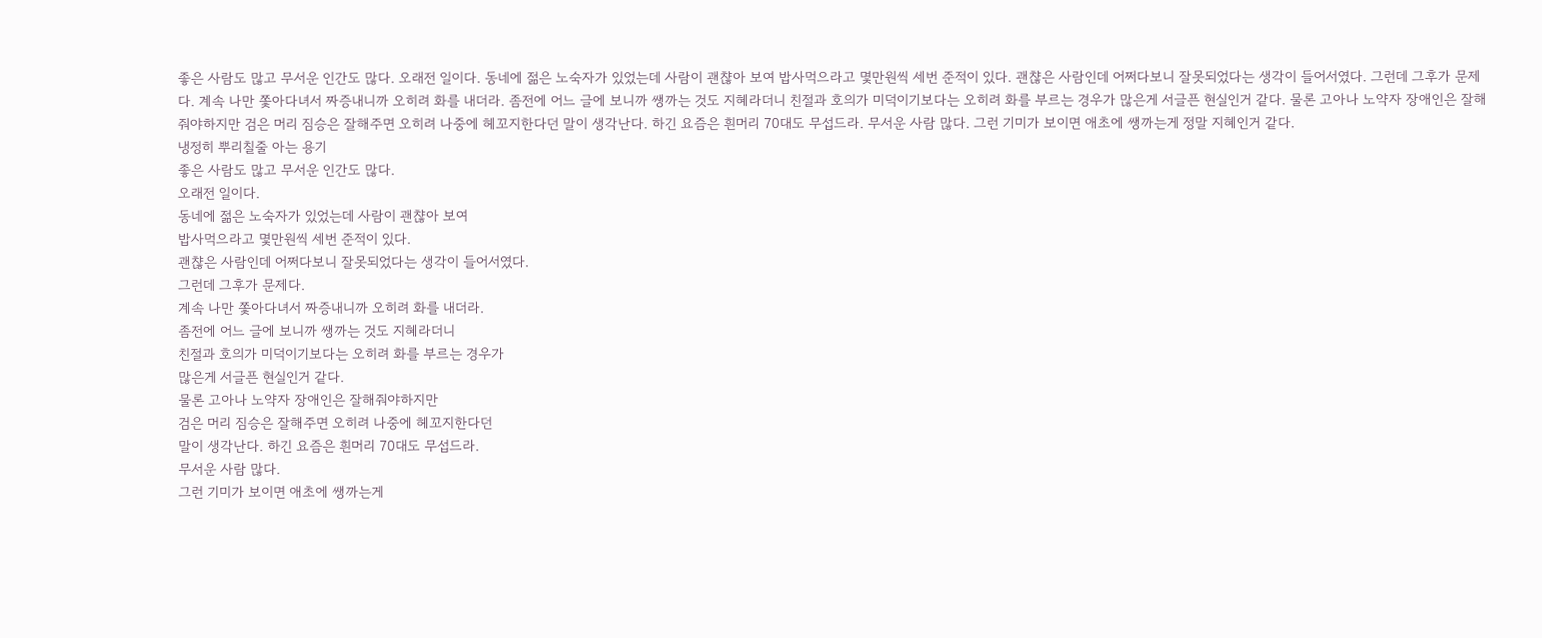좋은 사람도 많고 무서운 인간도 많다. 오래전 일이다. 동네에 젊은 노숙자가 있었는데 사람이 괜챦아 보여 밥사먹으라고 몇만원씩 세번 준적이 있다. 괜챦은 사람인데 어쩌다보니 잘못되었다는 생각이 들어서였다. 그런데 그후가 문제다. 계속 나만 쫓아다녀서 짜증내니까 오히려 화를 내더라. 좀전에 어느 글에 보니까 쌩까는 것도 지혜라더니 친절과 호의가 미덕이기보다는 오히려 화를 부르는 경우가 많은게 서글픈 현실인거 같다. 물론 고아나 노약자 장애인은 잘해줘야하지만 검은 머리 짐승은 잘해주면 오히려 나중에 헤꼬지한다던 말이 생각난다. 하긴 요즘은 흰머리 70대도 무섭드라. 무서운 사람 많다. 그런 기미가 보이면 애초에 쌩까는게 정말 지혜인거 같다.
냉정히 뿌리칠줄 아는 용기
좋은 사람도 많고 무서운 인간도 많다.
오래전 일이다.
동네에 젊은 노숙자가 있었는데 사람이 괜챦아 보여
밥사먹으라고 몇만원씩 세번 준적이 있다.
괜챦은 사람인데 어쩌다보니 잘못되었다는 생각이 들어서였다.
그런데 그후가 문제다.
계속 나만 쫓아다녀서 짜증내니까 오히려 화를 내더라.
좀전에 어느 글에 보니까 쌩까는 것도 지혜라더니
친절과 호의가 미덕이기보다는 오히려 화를 부르는 경우가
많은게 서글픈 현실인거 같다.
물론 고아나 노약자 장애인은 잘해줘야하지만
검은 머리 짐승은 잘해주면 오히려 나중에 헤꼬지한다던
말이 생각난다. 하긴 요즘은 흰머리 70대도 무섭드라.
무서운 사람 많다.
그런 기미가 보이면 애초에 쌩까는게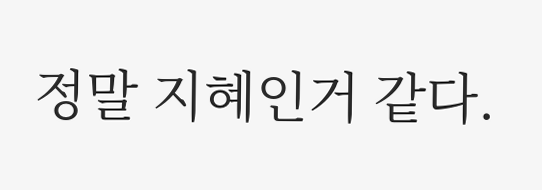정말 지혜인거 같다.